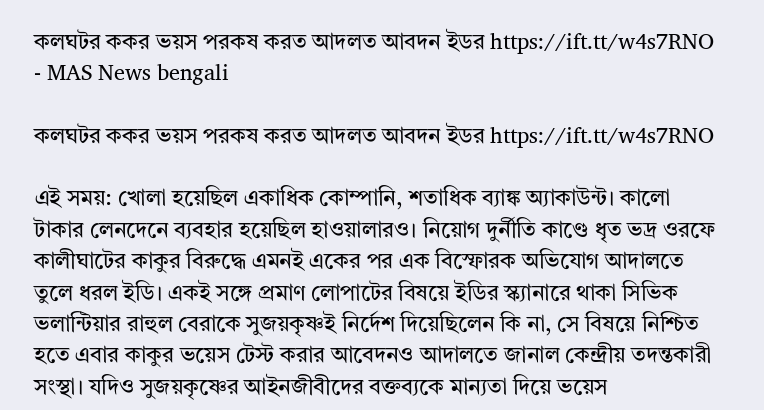কলঘটর ককর ভয়স পরকষ করত আদলত আবদন ইডর https://ift.tt/w4s7RNO - MAS News bengali

কলঘটর ককর ভয়স পরকষ করত আদলত আবদন ইডর https://ift.tt/w4s7RNO

এই সময়: খোলা হয়েছিল একাধিক কোম্পানি, শতাধিক ব্যাঙ্ক অ্যাকাউন্ট। কালো টাকার লেনদেনে ব্যবহার হয়েছিল হাওয়ালারও। নিয়োগ দুর্নীতি কাণ্ডে ধৃত ভদ্র ওরফে কালীঘাটের কাকুর বিরুদ্ধে এমনই একের পর এক বিস্ফোরক অভিযোগ আদালতে তুলে ধরল ইডি। একই সঙ্গে প্রমাণ লোপাটের বিষয়ে ইডির স্ক্যানারে থাকা সিভিক ভলান্টিয়ার রাহুল বেরাকে সুজয়কৃষ্ণই নির্দেশ দিয়েছিলেন কি না, সে বিষয়ে নিশ্চিত হতে এবার কাকুর ভয়েস টেস্ট করার আবেদনও আদালতে জানাল কেন্দ্রীয় তদন্তকারী সংস্থা। যদিও সুজয়কৃষ্ণের আইনজীবীদের বক্তব্যকে মান্যতা দিয়ে ভয়েস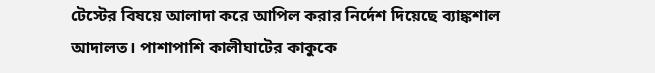টেস্টের বিষয়ে আলাদা করে আপিল করার নির্দেশ দিয়েছে ব্যাঙ্কশাল আদালত। পাশাপাশি কালীঘাটের কাকুকে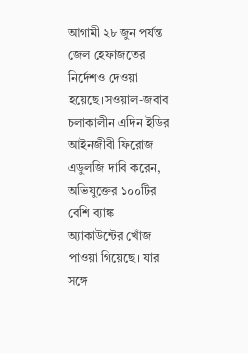আগামী ২৮ জুন পর্যন্ত জেল হেফাজতের নির্দেশও দেওয়া হয়েছে।সওয়াল-জবাব চলাকালীন এদিন ইডির আইনজীবী ফিরোজ এডুলজি দাবি করেন, অভিযুক্তের ১০০টির বেশি ব্যাঙ্ক অ্যাকাউন্টের খোঁজ পাওয়া গিয়েছে। যার সঙ্গে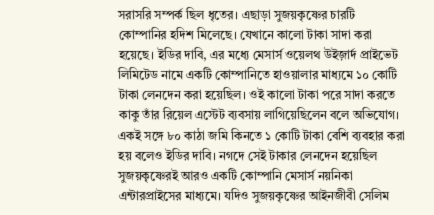সরাসরি সম্পর্ক ছিল ধৃতের। এছাড়া সুজয়কৃষ্ণের চারটি কোম্পানির হদিশ মিলেছে। যেখানে কালো টাকা সাদা করা হয়েছে। ইডির দাবি, এর মধ্যে মেসার্স ওয়েলথ উইজ়ার্দ প্রাইভেট লিমিটেড নামে একটি কোম্পানিতে হাওয়ালার মাধ্যমে ১০ কোটি টাকা লেনদেন করা হয়েছিল। ওই কালো টাকা পরে সাদা করতে কাকু তাঁর রিয়েল এস্টেট ব্যবসায় লাগিয়েছিলেন বলে অভিযোগ। একই সঙ্গে ৮০ কাঠা জমি কিনতে ১ কোটি টাকা বেশি ব্যবহার করা হয় বলেও ইডির দাবি। নগদে সেই টাকার লেনদেন হয়েছিল সুজয়কৃষ্ণেরই আরও একটি কোম্পানি মেসার্স নয়নিকা এন্টারপ্রাইসের মাধ্যমে। যদিও সুজয়কৃষ্ণের আইনজীবী সেলিম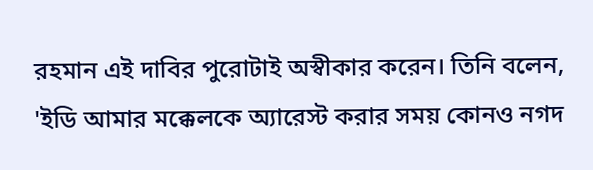রহমান এই দাবির পুরোটাই অস্বীকার করেন। তিনি বলেন, 'ইডি আমার মক্কেলকে অ্যারেস্ট করার সময় কোনও নগদ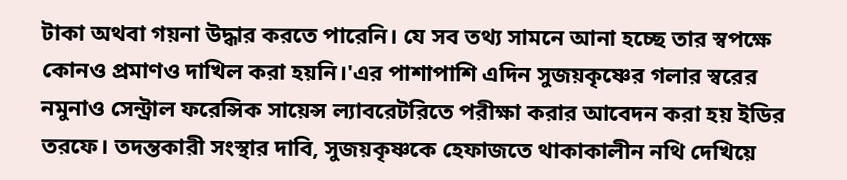টাকা অথবা গয়না উদ্ধার করতে পারেনি। যে সব তথ্য সামনে আনা হচ্ছে তার স্বপক্ষে কোনও প্রমাণও দাখিল করা হয়নি।'এর পাশাপাশি এদিন সুজয়কৃষ্ণের গলার স্বরের নমুনাও সেন্ট্রাল ফরেন্সিক সায়েন্স ল্যাবরেটরিতে পরীক্ষা করার আবেদন করা হয় ইডির তরফে। তদন্তকারী সংস্থার দাবি, সুজয়কৃষ্ণকে হেফাজতে থাকাকালীন নথি দেখিয়ে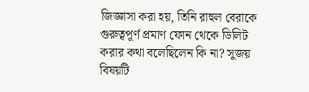জিজ্ঞাসা করা হয়, তিনি রাহুল বেরাকে গুরুত্বপূর্ণ প্রমাণ ফোন থেকে ডিলিট করার কথা বলেছিলেন কি না? সুজয় বিষয়টি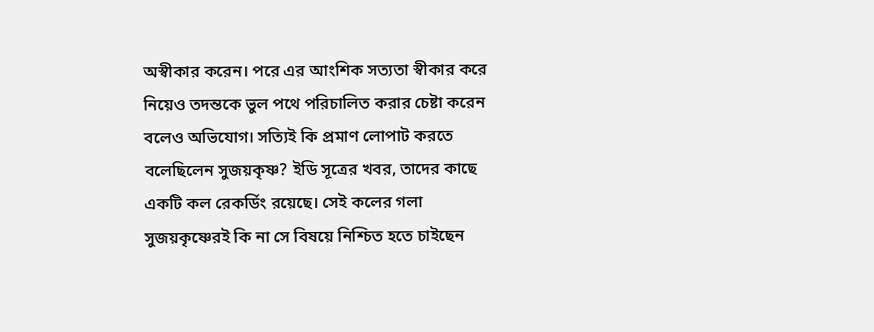অস্বীকার করেন। পরে এর আংশিক সত্যতা স্বীকার করে নিয়েও তদন্তকে ভুল পথে পরিচালিত করার চেষ্টা করেন বলেও অভিযোগ। সত্যিই কি প্রমাণ লোপাট করতে বলেছিলেন সুজয়কৃষ্ণ? ইডি সূত্রের খবর, তাদের কাছে একটি কল রেকর্ডিং রয়েছে। সেই কলের গলা সুজয়কৃষ্ণেরই কি না সে বিষয়ে নিশ্চিত হতে চাইছেন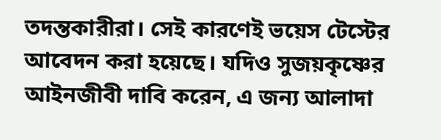তদন্তকারীরা। সেই কারণেই ভয়েস টেস্টের আবেদন করা হয়েছে। যদিও সুজয়কৃষ্ণের আইনজীবী দাবি করেন, এ জন্য আলাদা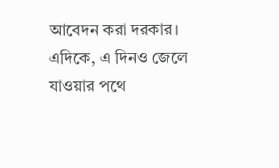আবেদন করা দরকার। এদিকে, এ দিনও জেলে যাওয়ার পথে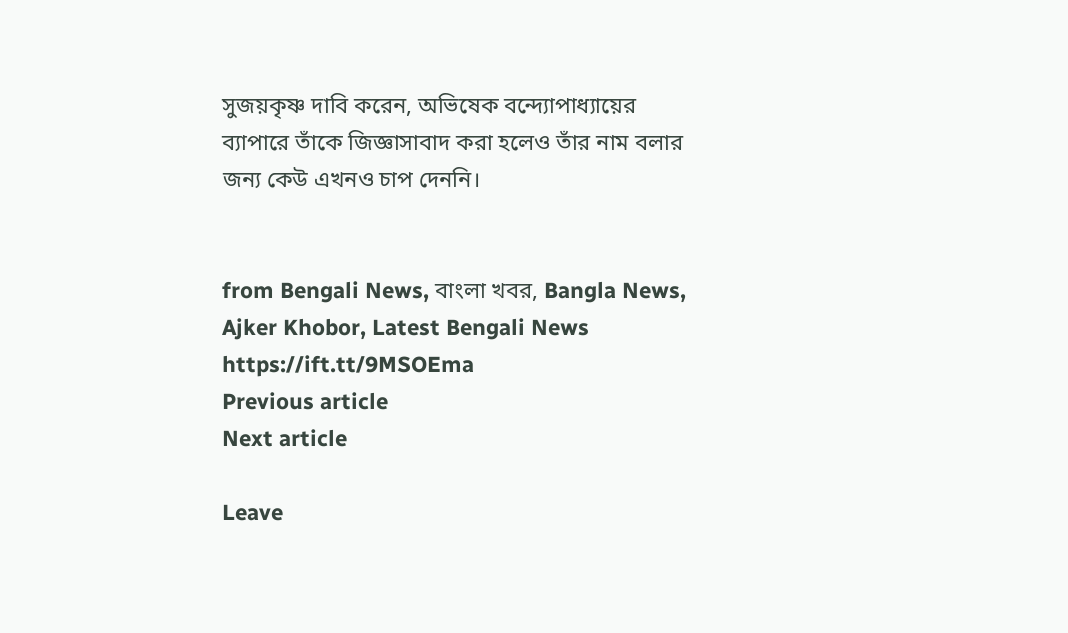সুজয়কৃষ্ণ দাবি করেন, অভিষেক বন্দ্যোপাধ্যায়ের ব্যাপারে তাঁকে জিজ্ঞাসাবাদ করা হলেও তাঁর নাম বলার জন্য কেউ এখনও চাপ দেননি।


from Bengali News, বাংলা খবর, Bangla News, Ajker Khobor, Latest Bengali News https://ift.tt/9MSOEma
Previous article
Next article

Leave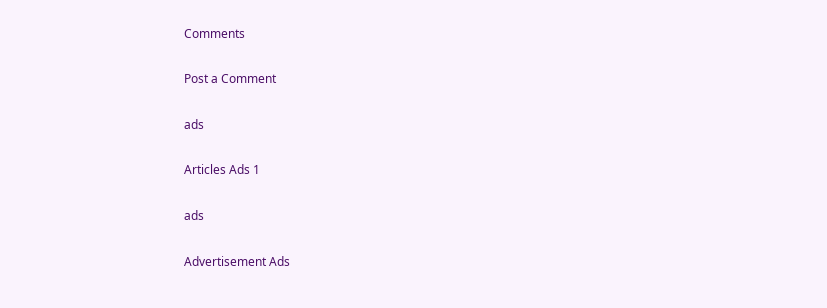Comments

Post a Comment

ads

Articles Ads 1

ads

Advertisement Ads